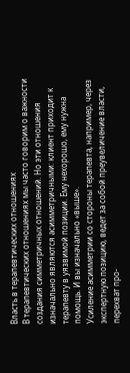Власть в терапевтических отношениях
В терапевтических отношениях мы часто говорим о важности создания симметричных отношений. Но эти отношения изначально являются асимметричными: клиент приходит к терапевту в уязвимой позиции. Ему нехорошо, ему нужна помощь. И вы изначально «выше».
Усиление асимметрии со стороны терапевта, например, через экспертную позицию, ведет за собой преувеличение власти, перехват про-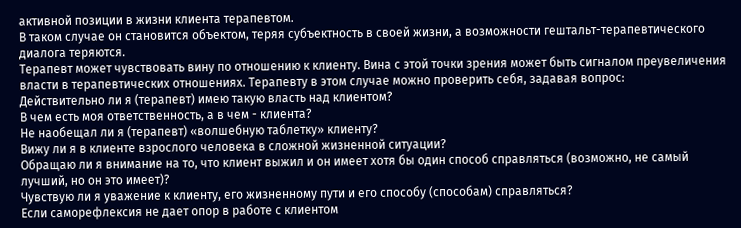активной позиции в жизни клиента терапевтом.
В таком случае он становится объектом, теряя субъектность в своей жизни, а возможности гештальт-терапевтического диалога теряются.
Терапевт может чувствовать вину по отношению к клиенту. Вина с этой точки зрения может быть сигналом преувеличения власти в терапевтических отношениях. Терапевту в этом случае можно проверить себя, задавая вопрос:
Действительно ли я (терапевт) имею такую власть над клиентом?
В чем есть моя ответственность, а в чем - клиента?
Не наобещал ли я (терапевт) «волшебную таблетку» клиенту?
Вижу ли я в клиенте взрослого человека в сложной жизненной ситуации?
Обращаю ли я внимание на то, что клиент выжил и он имеет хотя бы один способ справляться (возможно, не самый лучший, но он это имеет)?
Чувствую ли я уважение к клиенту, его жизненному пути и его способу (способам) справляться?
Если саморефлексия не дает опор в работе с клиентом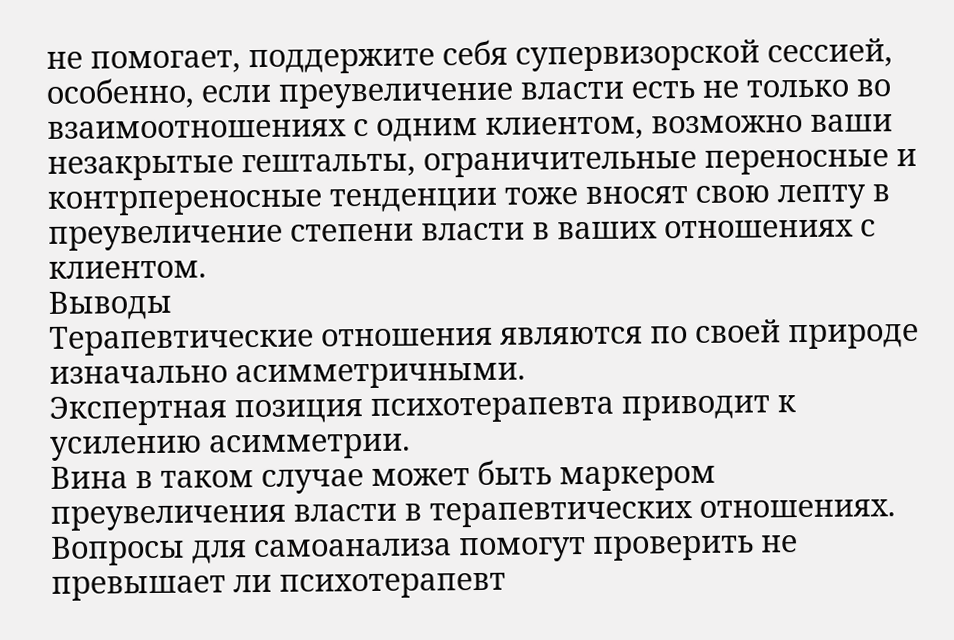не помогает, поддержите себя супервизорской сессией, особенно, если преувеличение власти есть не только во взаимоотношениях с одним клиентом, возможно ваши незакрытые гештальты, ограничительные переносные и контрпереносные тенденции тоже вносят свою лепту в преувеличение степени власти в ваших отношениях с клиентом.
Выводы
Терапевтические отношения являются по своей природе изначально асимметричными.
Экспертная позиция психотерапевта приводит к усилению асимметрии.
Вина в таком случае может быть маркером преувеличения власти в терапевтических отношениях.
Вопросы для самоанализа помогут проверить не превышает ли психотерапевт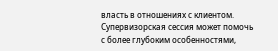власть в отношениях с клиентом.
Супервизорская сессия может помочь с более глубоким особенностями,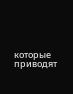которые приводят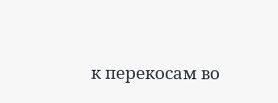к перекосам во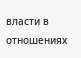власти в отношениях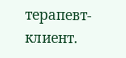терапевт-клиент.